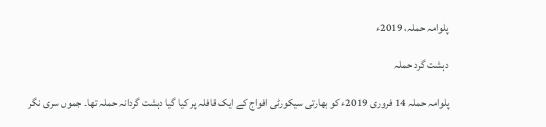پلوامہ حملہ، 2019ء

دہشت گرد حملہ

پلوامہ حملہ 14 فروری 2019ء کو بھارتی سیکورٹی افواج کے ایک قافلہ پر کیا گیا دہشت گردانہ حملہ تھا۔ جموں سری نگر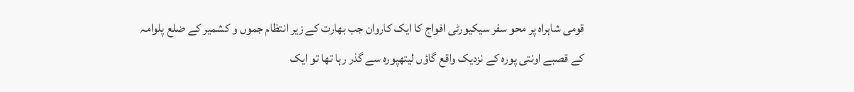قومی شاہراہ پر محو سفر سیکیورٹی افواج کا ایک کاروان جب بھارت کے زیر انتظام جموں و کشمیر کے ضلع پلوامہ کے قصبے اونتی پورہ کے نزدیک واقع گاؤں لیتھپورہ سے گذر رہا تھا تو ایک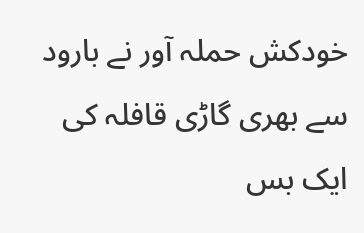خودکش حملہ آور نے بارود سے بھری گاڑی قافلہ کی ایک بس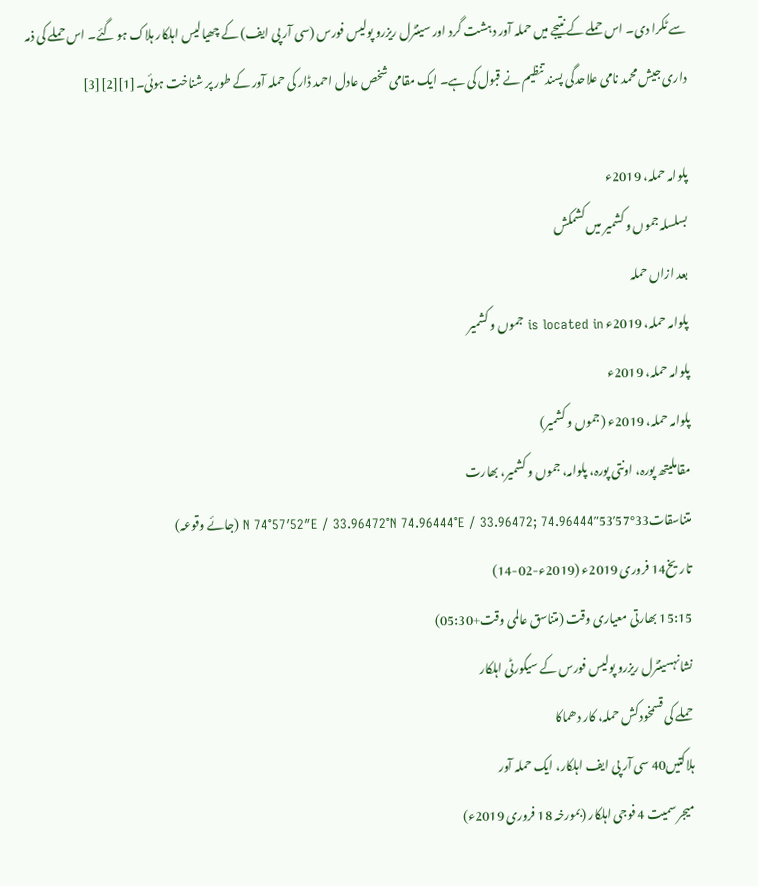سے ٹکرا دی۔ اس حملے کے نتیجے میں حملہ آور دہشت گرد اور سینٹرل ریزرو پولیس فورس (سی آر پی ایف) کے چھیالیس اہلکار ہلاک ہو گئے۔ اس حملے کی ذمہ داری جیش محمد نامی علاحدگی پسند تنظیم نے قبول کی ہے۔ ایک مقامی شخص عادل احمد ڈار کی حملہ آور کے طور پر شناخت ہوئی۔[1][2][3]

پلوامہ حملہ، 2019ء
بسلسلہ جموں و کشمیر میں کشمکش
بعد ازاں حملہ
پلوامہ حملہ، 2019ء is located in جموں و کشمیر
پلوامہ حملہ، 2019ء
پلوامہ حملہ، 2019ء (جموں و کشمیر)
مقاملیتھ پورہ، اونتی پورہ، پلوامہ، جموں و کشمیر، بھارت
متناسقات33°57′53″N 74°57′52″E / 33.96472°N 74.96444°E / 33.96472; 74.96444 (جائے وقوعہ)
تاریخ14 فروری 2019ء (2019ء-02-14)
15:15 بھارتی معیاری وقت (متناسق عالمی وقت+05:30)
نشانہسینٹرل ریزرو پولیس فورس کے سیکورٹی اہلکار
حملے کی قسمخودکش حملہ، کار دھماکا
ہلاکتیں40 سی آر پی ایف اہلکار، ایک حملہ آور
میجر سمیت 4 فوجی اہلکار (بمورخہ 18 فروری 2019ء)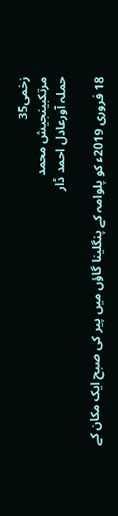زخمی35
مرتکبینجیش محمد
حملہ آورعادل احمد ڈار

18 فروری 2019ء کو پلوامہ کے پنگلینا گاؤں میں پیر کی صبح ایک مکان کے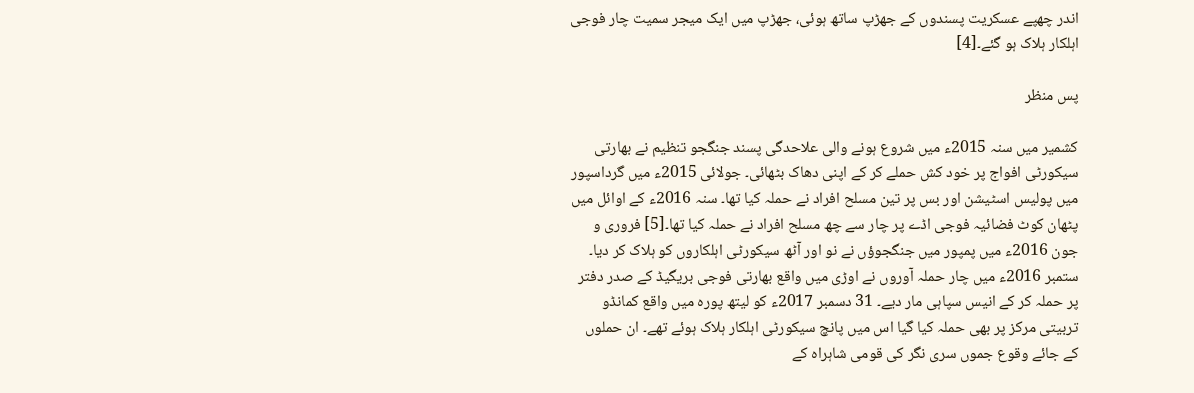اندر چھپے عسکریت پسندوں کے جھڑپ ساتھ ہوئی، جھڑپ میں ایک میجر سمیت چار فوجی اہلکار ہلاک ہو گئے۔[4]

پس منظر

کشمیر میں سنہ 2015ء میں شروع ہونے والی علاحدگی پسند جنگجو تنظیم نے بھارتی سیکورٹی افواج پر خود کش حملے کر کے اپنی دھاک بٹھائی۔ جولائی 2015ء میں گرداسپور میں پولیس اسٹیشن اور بس پر تین مسلح افراد نے حملہ کیا تھا۔ سنہ 2016ء کے اوائل میں پٹھان کوٹ فضائیہ فوجی اڈے پر چار سے چھ مسلح افراد نے حملہ کیا تھا۔[5] فروری و جون 2016ء میں پمپور میں جنگجوؤں نے نو اور آٹھ سیکورٹی اہلکاروں کو ہلاک کر دیا۔ ستمبر 2016ء میں چار حملہ آوروں نے اوڑی میں واقع بھارتی فوجی بریگیڈ کے صدر دفتر پر حملہ کر کے انیس سپاہی مار دیے۔ 31 دسمبر 2017ء کو لیتھ پورہ میں واقع کمانڈو تربیتی مرکز پر بھی حملہ کیا گیا اس میں پانچ سیکورٹی اہلکار ہلاک ہوئے تھے۔ ان حملوں کے جائے وقوع جموں سری نگر کی قومی شاہراہ کے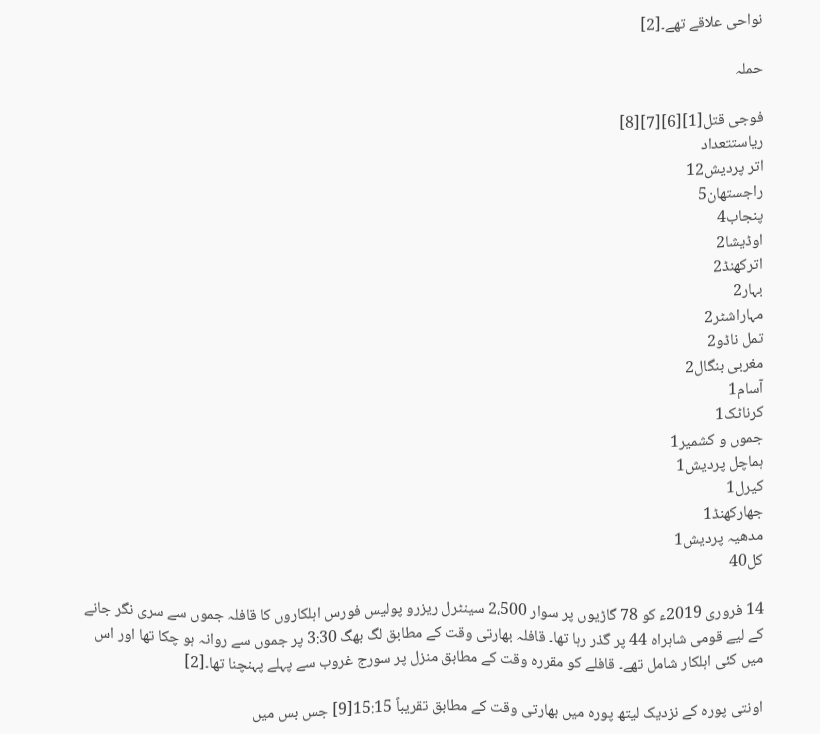نواحی علاقے تھے۔[2]

حملہ

فوجی قتل[1][6][7][8]
ریاستتعداد
اتر پردیش12
راجستھان5
پنجاب4
اوڈیشا2
اترکھنڈ2
بہار2
مہاراشٹر2
تمل ناڈو2
مغربی بنگال2
آسام1
کرناٹک1
جموں و کشمیر1
ہماچل پردیش1
کیرل1
جھارکھنڈ1
مدھیہ پردیش1
کل40

14 فروری 2019ء کو 78 گاڑیوں پر سوار 2،500 سینٹرل ریزرو پولیس فورس اہلکاروں کا قافلہ جموں سے سری نگر جانے کے لیے قومی شاہراہ 44 پر گذر رہا تھا۔ قافلہ بھارتی وقت کے مطابق لگ بھگ 3:30 پر جموں سے روانہ ہو چکا تھا اور اس میں کئی اہلکار شامل تھے۔ قافلے کو مقررہ وقت کے مطابق منزل پر سورج غروب سے پہلے پہنچنا تھا۔[2]

اونتی پورہ کے نزدیک لیتھ پورہ میں بھارتی وقت کے مطابق تقریباً 15:15[9] جس بس میں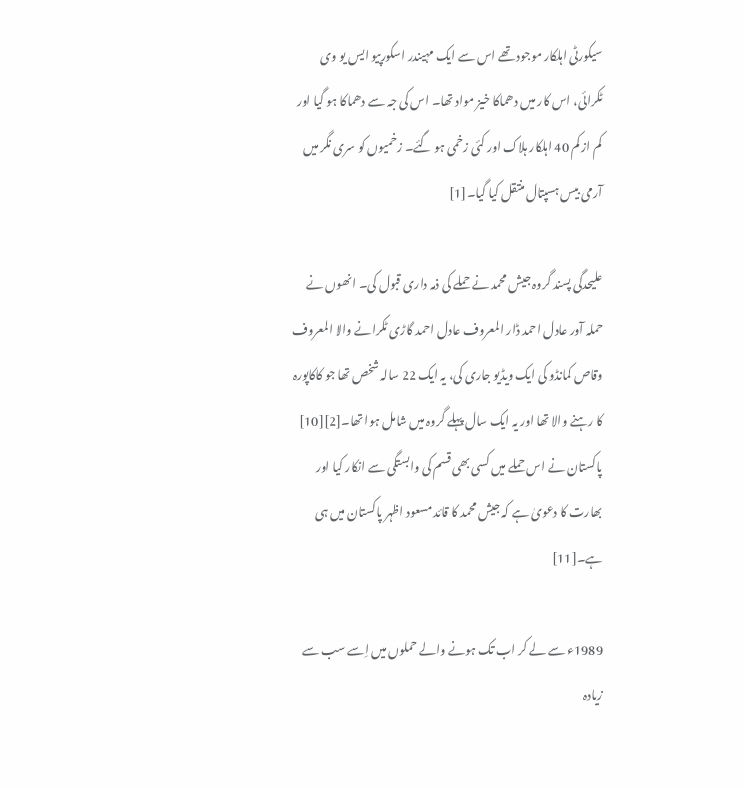سیکورٹی اہلکار موجود تھے اس سے ایک مہیندر اسکورپیو ایس یو وی ٹکرائی، اس کار میں دھماکا خیز مواد تھا۔ اس کی جہ سے دھماکا ہو گیا اور کم از کم 40 اہلکار ہلاک اور کئی زخمی ہو گئے۔ زخمیوں کو سری نگر میں آرمی بیس ہسپتال منتقل کیا گیا۔[1]

علیحدگی پسند گروہ جیش محمد نے حملے کی ذمہ داری قبول کی۔ انھوں نے حملہ آور عادل احمد ڈار المعروف عادل احمد گاڑی ٹکرانے والا المعروف وقاص کمانڈو کی ایک ویڈیو جاری کی، یہ ایک 22 سالہ شخص تھا جو کاکاپورہ کا رہنے والا تھا اور یہ ایک سال پہلے گروہ میں شامل ہوا تھا۔[2][10] پاکستان نے اس حملے میں کسی بھی قسم کی وابستگی سے انکار کیا اور بھارت کا دعویٰ ہے کہ جیش محمد کا قائد مسعود اظہر پاکستان میں ہی ہے۔[11]

1989ء سے لے کر اب تک ہونے والے حملوں میں اِسے سب سے زیادہ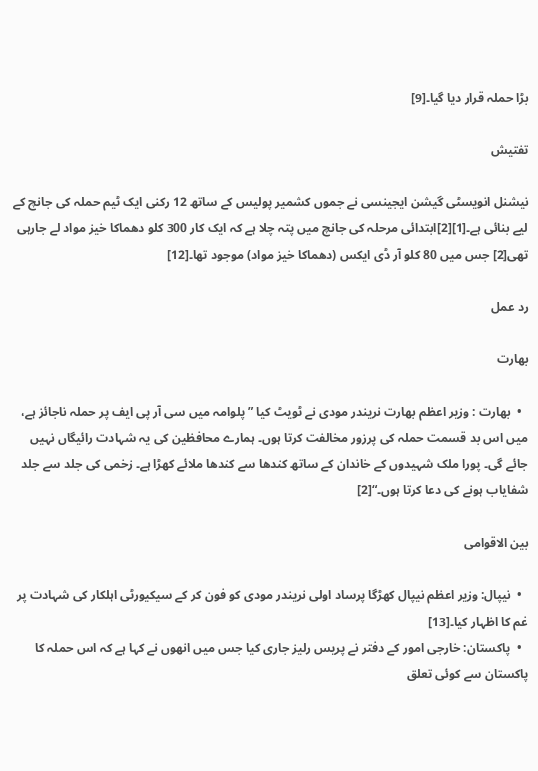بڑا حملہ قرار دیا گیا۔[9]

تفتیش

نیشنل انویسٹی گیشن ایجینسی نے جموں کشمیر پولیس کے ساتھ 12 رکنی ایک ٹیم حملہ کی جانچ کے لیے بنائی ہے۔[1][2]ابتدائی مرحلہ کی جانچ میں پتہ چلا ہے کہ ایک کار 300 کلو دھماکا خیز مواد لے جارہی تھی[2] جس میں 80 کلو آر ڈی ایکس (دھماکا خیز مواد) موجود تھا۔[12]

رد عمل

بھارت

  •  بھارت : وزیر اعظم بھارت نریندر مودی نے ٹویٹ کیا ”پلوامہ میں سی آر پی ایف پر حملہ ناجائز ہے، میں اس بد قسمت حملہ کی پرزور مخالفت کرتا ہوں۔ ہمارے محافظین کی یہ شہادت رائیگاں نہیں جائے گی۔ پورا ملک شہیدوں کے خاندان کے ساتھ کندھا سے کندھا ملائے کھڑا ہے۔ زخمی کی جلد سے جلد شفایاب ہونے کی دعا کرتا ہوں۔“[2]

بین الاقوامی

  •  نیپال: وزیر اعظم نیپال کھڑگا پرساد اولی نریندر مودی کو فون کر کے سیکیورٹی اہلکار کی شہادت پر غم کا اظہار کیا۔[13]
  •  پاکستان: خارجی امور کے دفتر نے پریس رلیز جاری کیا جس میں انھوں نے کہا ہے کہ اس حملہ کا پاکستان سے کوئی تعلق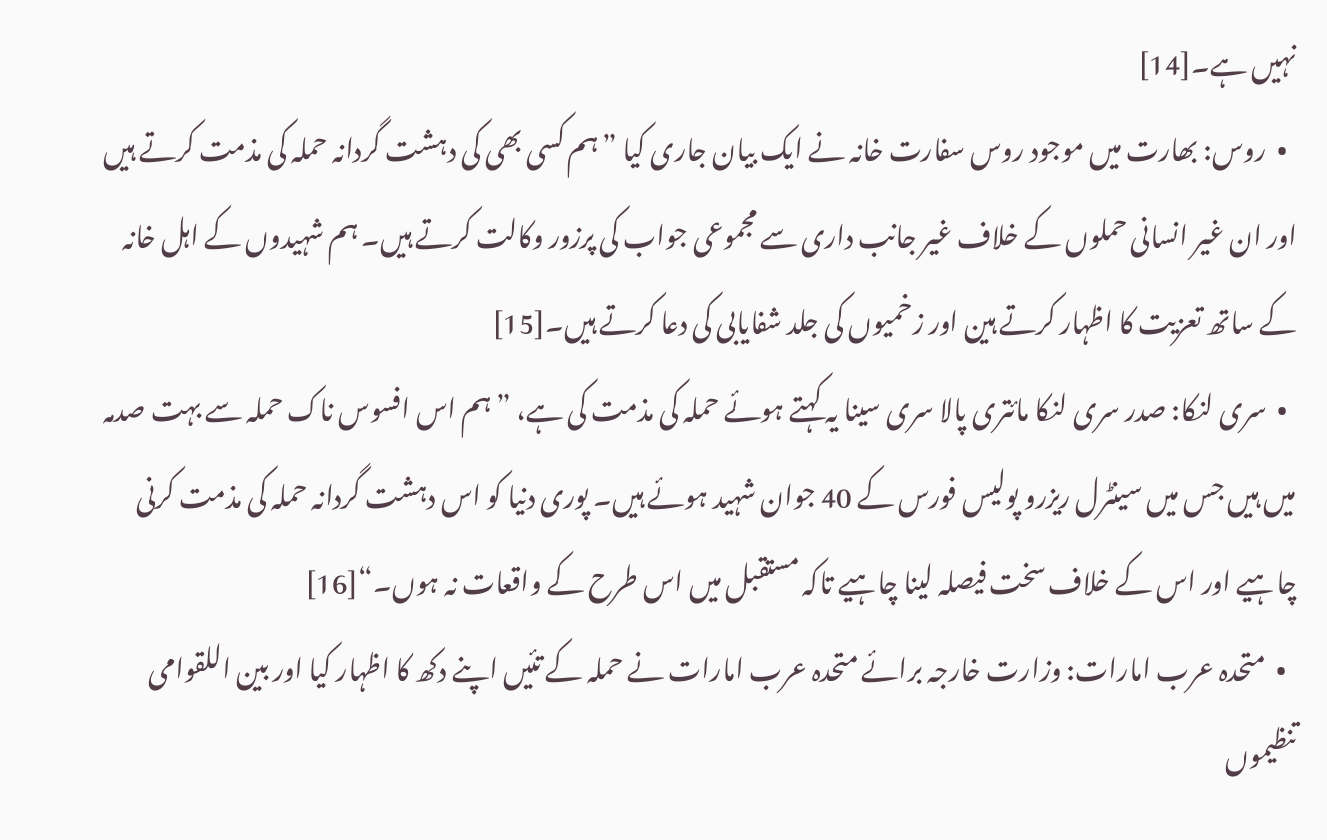نہیں ہے۔[14]
  •  روس: بھارت میں موجود روس سفارت خانہ نے ایک بیان جاری کیا ”ہم کسی بھی کی دہشت گردانہ حملہ کی مذمت کرتے ہیں اور ان غیر انسانی حملوں کے خلاف غیر جانب داری سے مجموعی جواب کی پرزور وکالت کرتے ہیں۔ ہم شہیدوں کے اہل خانہ کے ساتھ تعزیت کا اظہار کرتے ہین اور زخمیوں کی جلد شفایابی کی دعا کرتے ہیں۔[15]
  •  سری لنکا: صدر سری لنکا مائتری پالا سری سینا یہ کہتے ہوئے حملہ کی مذمت کی ہے، ”ہم اس افسوس ناک حملہ سے بہت صدمہ میں ہیں جس میں سینٹرل ریزرو پولیس فورس کے 40 جوان شہید ہوئے ہیں۔ پوری دنیا کو اس دہشت گردانہ حملہ کی مذمت کرنی چاہیے اور اس کے خلاف سخت فیصلہ لینا چاہیے تاکہ مستقبل میں اس طرح کے واقعات نہ ہوں۔“[16]
  •  متحدہ عرب امارات: وزارت خارجہ برائے متحدہ عرب امارات نے حملہ کے تئیں اپنے دکھ کا اظہار کیا اور بین اللقوامی تنظیموں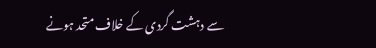سے دہشت گردی کے خلاف متحد ہونے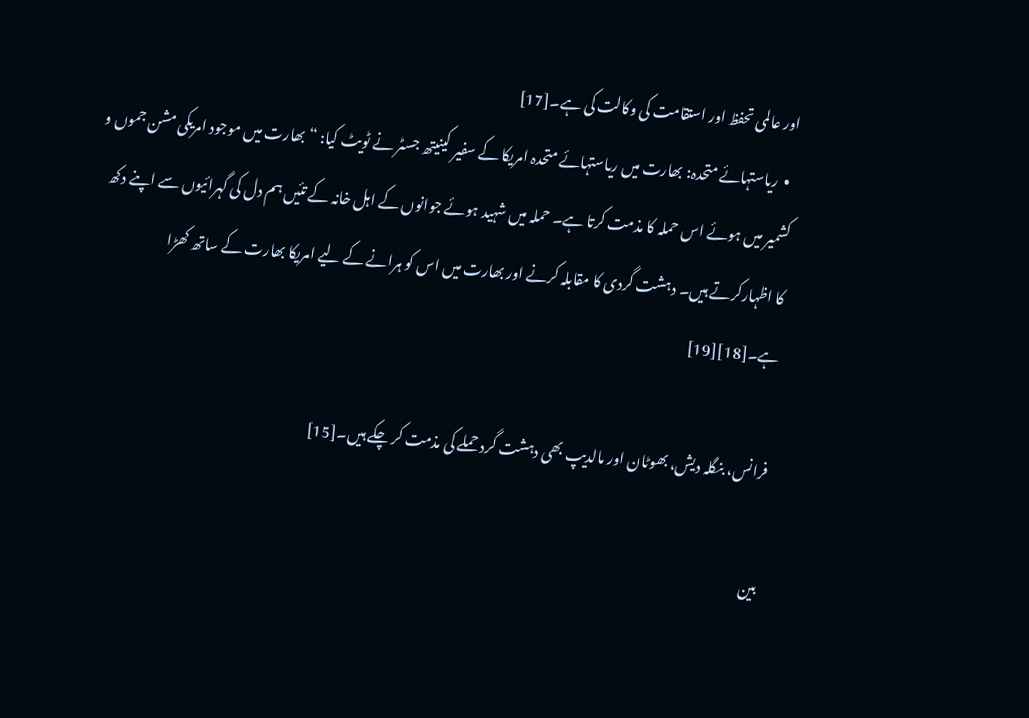اور عالمی تحفظ اور استقامت کی وکالت کی ہے۔[17]
  •  ریاستہائے متحدہ: بھارت میں ریاستہائے متحدہ امریکا کے سفیر کینیتھ جسٹر نے ٹویٹ کیا: “ بھارت میں موجود امریکی مشن جموں و کشمیر میں ہوئے اس حملہ کا مذمت کرتا ہے۔ حملہ میں شہید ہوئے جوانوں کے اہل خانہ کے تئیں ہم دل کی گہرائیوں سے اپنے دکھ کا اظہارکرتے ہیں۔ دہشت گردی کا مقابلہ کرنے اور بھارت میں اس کو ہرانے کے لیے امریکا بھارت کے ساتھ کھڑا ہے۔[18][19]

فرانس، بنگلہ دیش، بھوٹان اور مالدیپ بھی دہشت گرد حملے کی مذمت کر چکے ہیں۔[15]

بین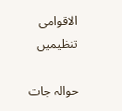الاقوامی تنظیمیں

حوالہ جات